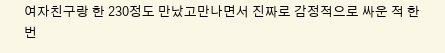여자친구랑 한 230정도 만났고만나면서 진짜로 감정적으로 싸운 적 한번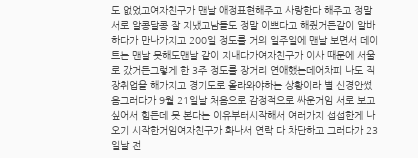도 없었고여자친구가 맨날 애정표현해주고 사랑한다 해주고 정말 서로 알콩달콩 잘 지냈고남들도 정말 이쁘다고 해줬거든같이 알바하다가 만나가지고 200일 정도를 거의 일주일에 맨날 보면서 데이트는 맨날 못해도맨날 같이 지내다가여자친구가 이사 때문에 서울로 갔거든그렇게 한 3주 정도를 장거리 연애했는데어차피 나도 직장취업을 해가지고 경기도로 올라와야하는 상황이라 별 신경안썼음그러다가 9월 21일날 처음으로 감정적으로 싸운거임 서로 보고 싶어서 힘든데 못 본다는 이유부터시작해서 여러가지 섭섭한게 나오기 시작한거임여자친구가 화나서 연락 다 차단하고 그러다가 23일날 전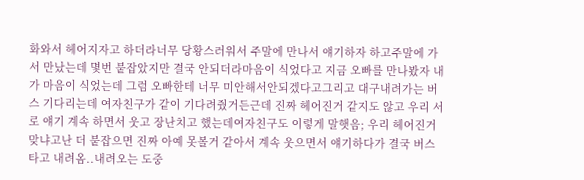화와서 헤어지자고 하더라너무 당황스러워서 주말에 만나서 얘기하자 하고주말에 가서 만났는데 몇번 붙잡았지만 결국 안되더라마음이 식었다고 지금 오빠를 만나봤자 내가 마음이 식었는데 그럼 오빠한테 너무 미안해서안되겠다고그리고 대구내려가는 버스 기다리는데 여자친구가 같이 기다려줬거든근데 진짜 헤어진거 같지도 않고 우리 서로 얘기 계속 하면서 웃고 장난치고 했는데여자친구도 이렇게 말햇음; 우리 헤어진거 맞냐고난 더 붙잡으면 진짜 아예 못볼거 같아서 계속 웃으면서 얘기하다가 결국 버스타고 내려옴..내려오는 도중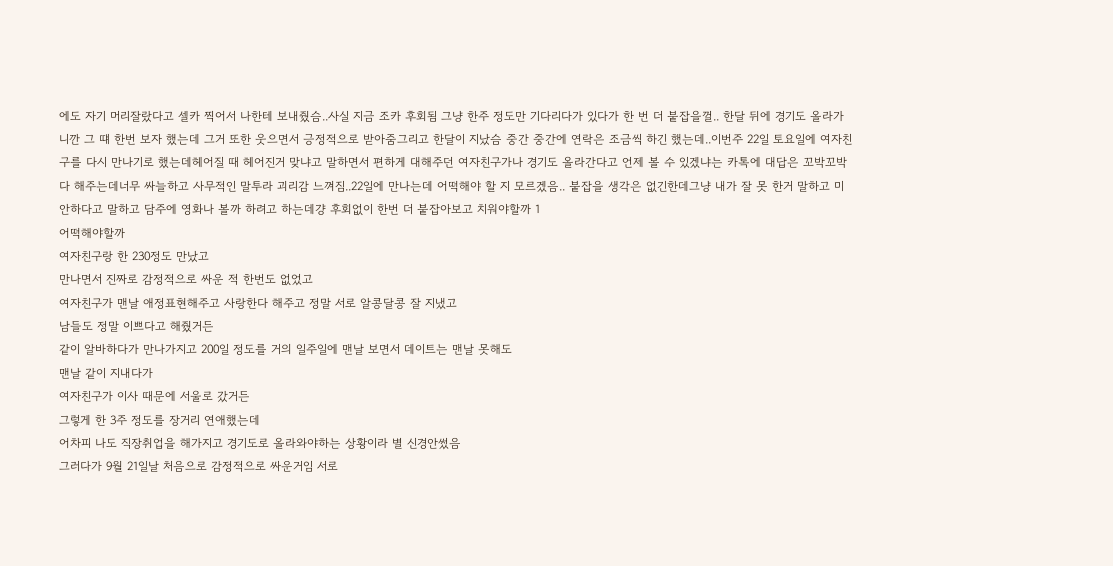에도 자기 머리잘랐다고 셀카 찍어서 나한테 보내줬슴..사실 지금 조카 후회됨 그냥 한주 정도만 기다리다가 있다가 한 번 더 붙잡을껄.. 한달 뒤에 경기도 올라가니깐 그 떄 한번 보자 했는데 그거 또한 웃으면서 긍정적으로 받아줌그리고 한달이 지났슴 중간 중간에 연락은 조금씩 하긴 했는데..이번주 22일 토요일에 여자친구를 다시 만나기로 했는데헤어질 때 헤어진거 맞냐고 말하면서 편하게 대해주던 여자친구가나 경기도 올라간다고 언제 볼 수 있겠냐는 카톡에 대답은 꼬박꼬박 다 해주는데너무 싸늘하고 사무적인 말투라 괴리감 느껴짐..22일에 만나는데 어떡해야 할 지 모르겠음.. 붙잡을 생각은 없긴한데그냥 내가 잘 못 한거 말하고 미안하다고 말하고 담주에 영화나 볼까 하려고 하는데걍 후회없이 한번 더 붙잡아보고 치워야할까 1
어떡해야할까
여자친구랑 한 230정도 만났고
만나면서 진짜로 감정적으로 싸운 적 한번도 없었고
여자친구가 맨날 애정표현해주고 사랑한다 해주고 정말 서로 알콩달콩 잘 지냈고
남들도 정말 이쁘다고 해줬거든
같이 알바하다가 만나가지고 200일 정도를 거의 일주일에 맨날 보면서 데이트는 맨날 못해도
맨날 같이 지내다가
여자친구가 이사 때문에 서울로 갔거든
그렇게 한 3주 정도를 장거리 연애했는데
어차피 나도 직장취업을 해가지고 경기도로 올라와야하는 상황이라 별 신경안썼음
그러다가 9월 21일날 처음으로 감정적으로 싸운거임 서로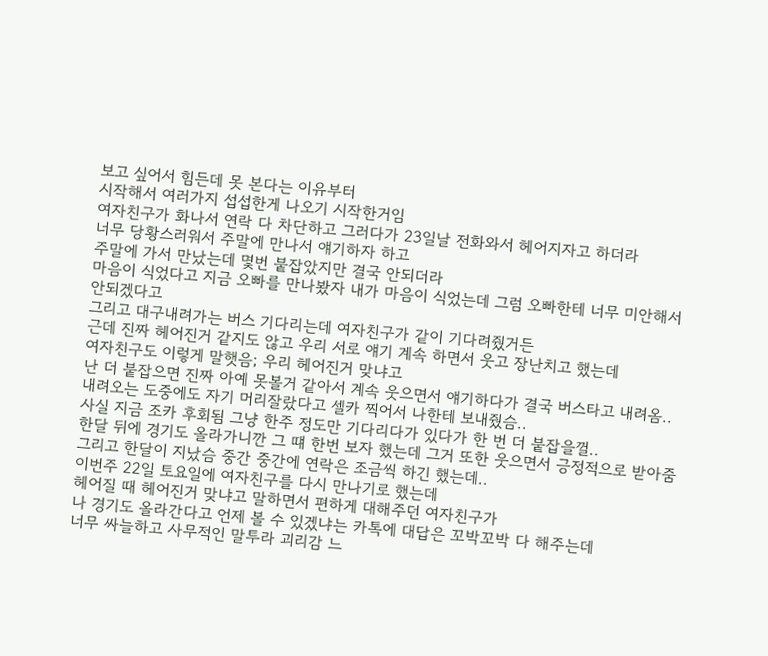보고 싶어서 힘든데 못 본다는 이유부터
시작해서 여러가지 섭섭한게 나오기 시작한거임
여자친구가 화나서 연락 다 차단하고 그러다가 23일날 전화와서 헤어지자고 하더라
너무 당황스러워서 주말에 만나서 얘기하자 하고
주말에 가서 만났는데 몇번 붙잡았지만 결국 안되더라
마음이 식었다고 지금 오빠를 만나봤자 내가 마음이 식었는데 그럼 오빠한테 너무 미안해서
안되겠다고
그리고 대구내려가는 버스 기다리는데 여자친구가 같이 기다려줬거든
근데 진짜 헤어진거 같지도 않고 우리 서로 얘기 계속 하면서 웃고 장난치고 했는데
여자친구도 이렇게 말햇음; 우리 헤어진거 맞냐고
난 더 붙잡으면 진짜 아예 못볼거 같아서 계속 웃으면서 얘기하다가 결국 버스타고 내려옴..
내려오는 도중에도 자기 머리잘랐다고 셀카 찍어서 나한테 보내줬슴..
사실 지금 조카 후회됨 그냥 한주 정도만 기다리다가 있다가 한 번 더 붙잡을껄..
한달 뒤에 경기도 올라가니깐 그 떄 한번 보자 했는데 그거 또한 웃으면서 긍정적으로 받아줌
그리고 한달이 지났슴 중간 중간에 연락은 조금씩 하긴 했는데..
이번주 22일 토요일에 여자친구를 다시 만나기로 했는데
헤어질 때 헤어진거 맞냐고 말하면서 편하게 대해주던 여자친구가
나 경기도 올라간다고 언제 볼 수 있겠냐는 카톡에 대답은 꼬박꼬박 다 해주는데
너무 싸늘하고 사무적인 말투라 괴리감 느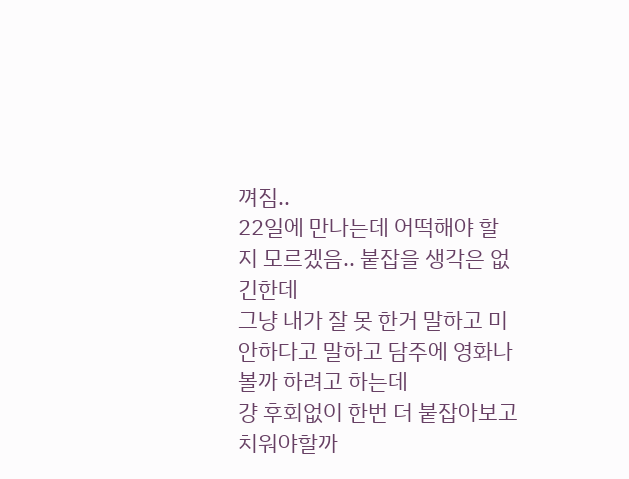껴짐..
22일에 만나는데 어떡해야 할 지 모르겠음.. 붙잡을 생각은 없긴한데
그냥 내가 잘 못 한거 말하고 미안하다고 말하고 담주에 영화나 볼까 하려고 하는데
걍 후회없이 한번 더 붙잡아보고 치워야할까